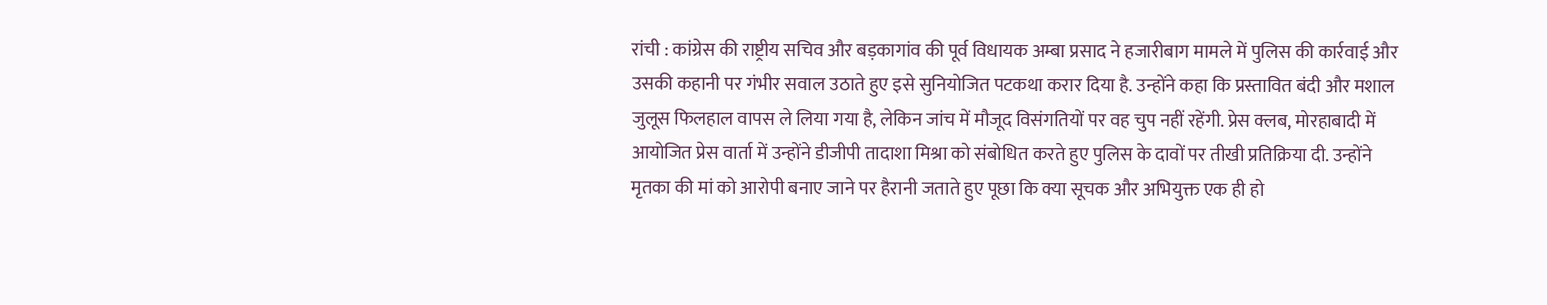रांची : कांग्रेस की राष्ट्रीय सचिव और बड़कागांव की पूर्व विधायक अम्बा प्रसाद ने हजारीबाग मामले में पुलिस की कार्रवाई और उसकी कहानी पर गंभीर सवाल उठाते हुए इसे सुनियोजित पटकथा करार दिया है. उन्होंने कहा कि प्रस्तावित बंदी और मशाल जुलूस फिलहाल वापस ले लिया गया है, लेकिन जांच में मौजूद विसंगतियों पर वह चुप नहीं रहेंगी. प्रेस क्लब, मोरहाबादी में आयोजित प्रेस वार्ता में उन्होंने डीजीपी तादाशा मिश्रा को संबोधित करते हुए पुलिस के दावों पर तीखी प्रतिक्रिया दी. उन्होंने मृतका की मां को आरोपी बनाए जाने पर हैरानी जताते हुए पूछा कि क्या सूचक और अभियुक्त एक ही हो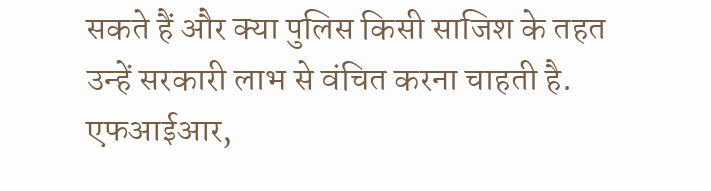सकते हैं और क्या पुलिस किसी साजिश के तहत उन्हें सरकारी लाभ से वंचित करना चाहती है.
एफआईआर,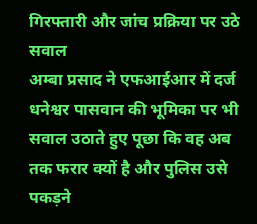गिरफ्तारी और जांच प्रक्रिया पर उठे सवाल
अम्बा प्रसाद ने एफआईआर में दर्ज धनेश्वर पासवान की भूमिका पर भी सवाल उठाते हुए पूछा कि वह अब तक फरार क्यों है और पुलिस उसे पकड़ने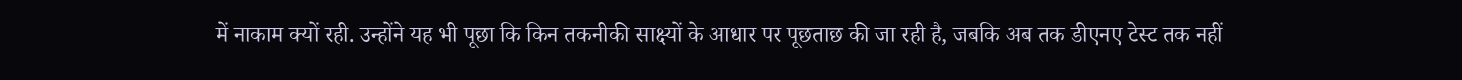में नाकाम क्यों रही. उन्होंने यह भी पूछा कि किन तकनीकी साक्ष्यों के आधार पर पूछताछ की जा रही है, जबकि अब तक डीएनए टेस्ट तक नहीं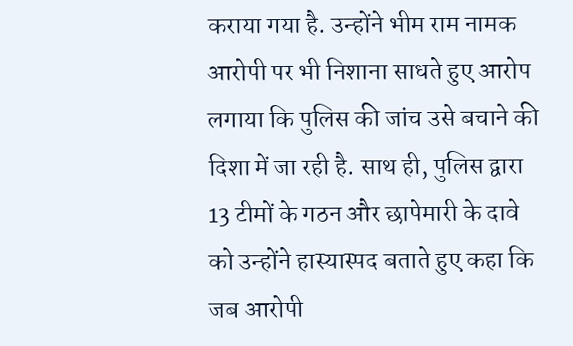कराया गया है. उन्होंने भीम राम नामक आरोपी पर भी निशाना साधते हुए आरोप लगाया कि पुलिस की जांच उसे बचाने की दिशा में जा रही है. साथ ही, पुलिस द्वारा 13 टीमों के गठन और छापेमारी के दावे को उन्होंने हास्यास्पद बताते हुए कहा कि जब आरोपी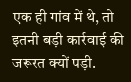एक ही गांव में थे, तो इतनी बड़ी कार्रवाई की जरूरत क्यों पड़ी.